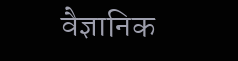वैज्ञानिक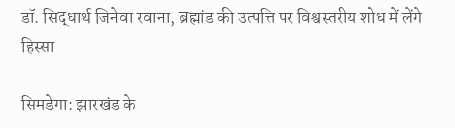डॉ. सिद्धार्थ जिनेवा रवाना, ब्रह्मांड की उत्पत्ति पर विश्वस्तरीय शोध में लेंगे हिस्सा

सिमडेगा: झारखंड के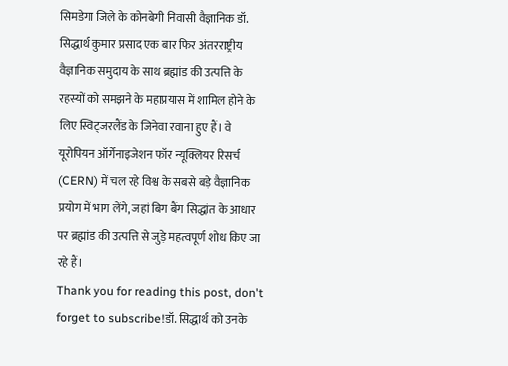सिमडेगा जिले के कोनबेगी निवासी वैज्ञानिक डॉ. सिद्धार्थ कुमार प्रसाद एक बार फिर अंतरराष्ट्रीय वैज्ञानिक समुदाय के साथ ब्रह्मांड की उत्पत्ति के रहस्यों को समझने के महाप्रयास में शामिल होने के लिए स्विट्जरलैंड के जिनेवा रवाना हुए हैं। वे यूरोपियन ऑर्गेनाइजेशन फॉर न्यूक्लियर रिसर्च (CERN) में चल रहे विश्व के सबसे बड़े वैज्ञानिक प्रयोग में भाग लेंगे, जहां बिग बैंग सिद्धांत के आधार पर ब्रह्मांड की उत्पत्ति से जुड़े महत्वपूर्ण शोध किए जा रहे हैं।
Thank you for reading this post, don't forget to subscribe!डॉ. सिद्धार्थ को उनके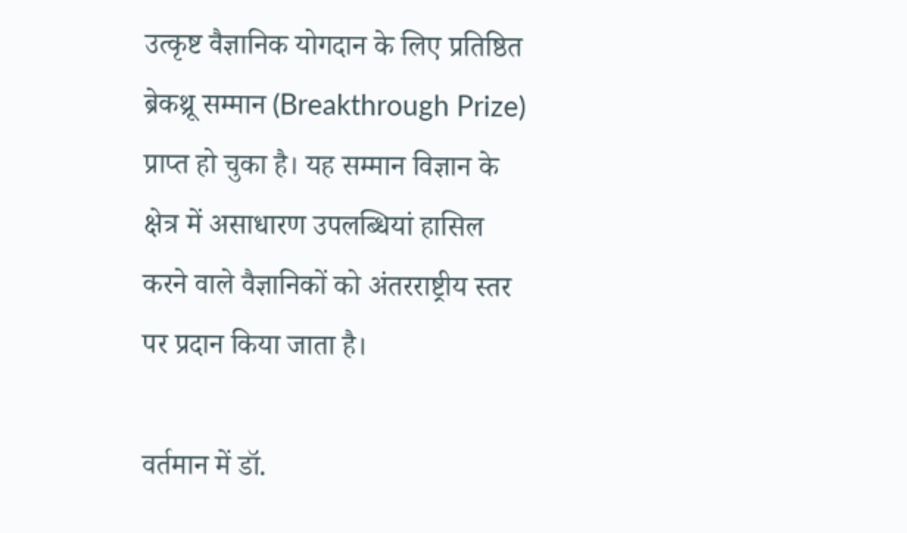उत्कृष्ट वैज्ञानिक योगदान के लिए प्रतिष्ठित ब्रेकथ्रू सम्मान (Breakthrough Prize) प्राप्त हो चुका है। यह सम्मान विज्ञान के क्षेत्र में असाधारण उपलब्धियां हासिल करने वाले वैज्ञानिकों को अंतरराष्ट्रीय स्तर पर प्रदान किया जाता है।

वर्तमान में डॉ.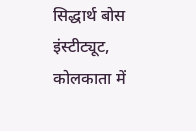सिद्धार्थ बोस इंस्टीट्यूट, कोलकाता में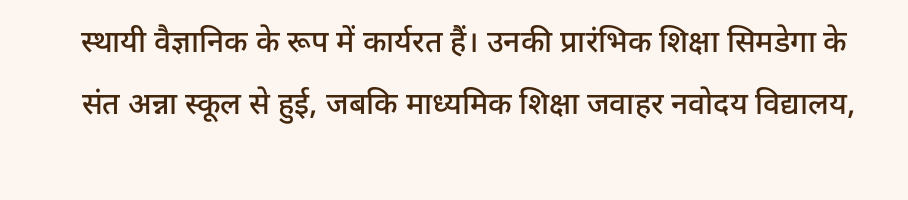स्थायी वैज्ञानिक के रूप में कार्यरत हैं। उनकी प्रारंभिक शिक्षा सिमडेगा के संत अन्ना स्कूल से हुई, जबकि माध्यमिक शिक्षा जवाहर नवोदय विद्यालय,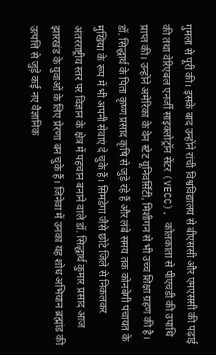गुमला से पूरी की। इसके बाद उन्होंने रांची विश्वविद्यालय से बीएससी और एमएससी की पढ़ाई की तथा वेरिएबल एनर्जी साइक्लोट्रॉन सेंटर (VECC), कोलकाता से पीएचडी की उपाधि प्राप्त की। उन्होंने अमेरिका के वेन स्टेट यूनिवर्सिटी, मिशीगन से भी उच्च शिक्षा ग्रहण की है।
डॉ. सिद्धार्थ के पिता कृष्ण प्रसाद कृषि से जुड़े रहे हैं और लंबे समय तक कोनबेगी पंचायत के मुखिया के रूप में भी अपनी सेवाएं दे चुके हैं। सिमडेगा जैसे छोटे जिले से निकलकर अंतरराष्ट्रीय स्तर पर विज्ञान के क्षेत्र में पहचान बनाने वाले डॉ. सिद्धार्थ कुमार प्रसाद आज झारखंड के युवाओं के लिए प्रेरणा बन चुके हैं। जिनेवा में उनका यह शोध अभियान ब्रह्मांड की उत्पत्ति से जुड़े कई नए वैज्ञानिक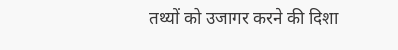तथ्यों को उजागर करने की दिशा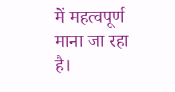में महत्वपूर्ण माना जा रहा है।